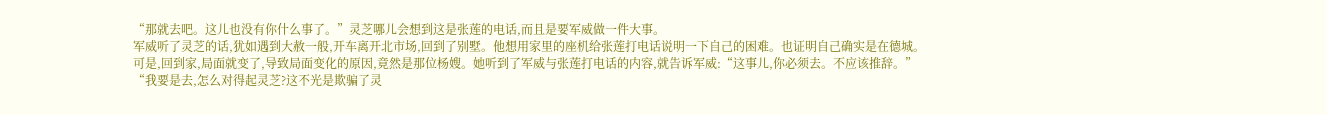“那就去吧。这儿也没有你什么事了。”灵芝哪儿会想到这是张莲的电话,而且是要军威做一件大事。
军威听了灵芝的话,犹如遇到大赦一般,开车离开北市场,回到了别墅。他想用家里的座机给张莲打电话说明一下自己的困难。也证明自己确实是在德城。
可是,回到家,局面就变了,导致局面变化的原因,竟然是那位杨嫂。她听到了军威与张莲打电话的内容,就告诉军威:“这事儿,你必须去。不应该推辞。”
“我要是去,怎么对得起灵芝?这不光是欺骗了灵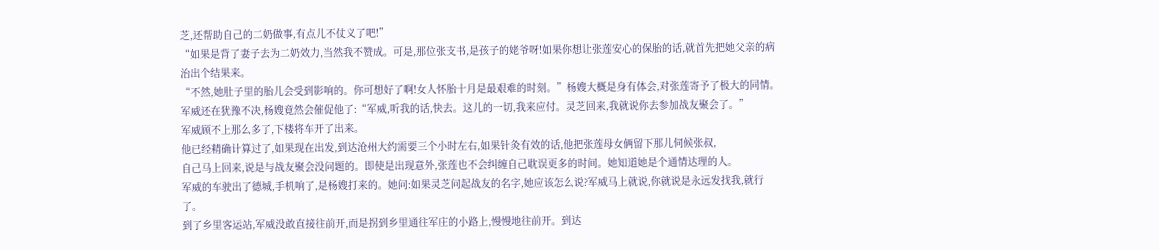芝,还帮助自己的二奶做事,有点儿不仗义了吧!”
“如果是背了妻子去为二奶效力,当然我不赞成。可是,那位张支书,是孩子的姥爷呀!如果你想让张莲安心的保胎的话,就首先把她父亲的病治出个结果来。
“不然,她肚子里的胎儿会受到影响的。你可想好了啊!女人怀胎十月是最艰难的时刻。”杨嫂大概是身有体会,对张莲寄予了极大的同情。
军威还在犹豫不决,杨嫂竟然会催促他了:“军威,听我的话,快去。这儿的一切,我来应付。灵芝回来,我就说你去参加战友聚会了。”
军威顾不上那么多了,下楼将车开了出来。
他已经精确计算过了,如果现在出发,到达沧州大约需要三个小时左右,如果针灸有效的话,他把张莲母女俩留下那儿伺候张叔,
自己马上回来,说是与战友聚会没问题的。即使是出现意外,张莲也不会纠缠自己耽误更多的时间。她知道她是个通情达理的人。
军威的车驶出了德城,手机响了,是杨嫂打来的。她问:如果灵芝问起战友的名字,她应该怎么说?军威马上就说,你就说是永远发找我,就行了。
到了乡里客运站,军威没敢直接往前开,而是拐到乡里通往军庄的小路上,慢慢地往前开。到达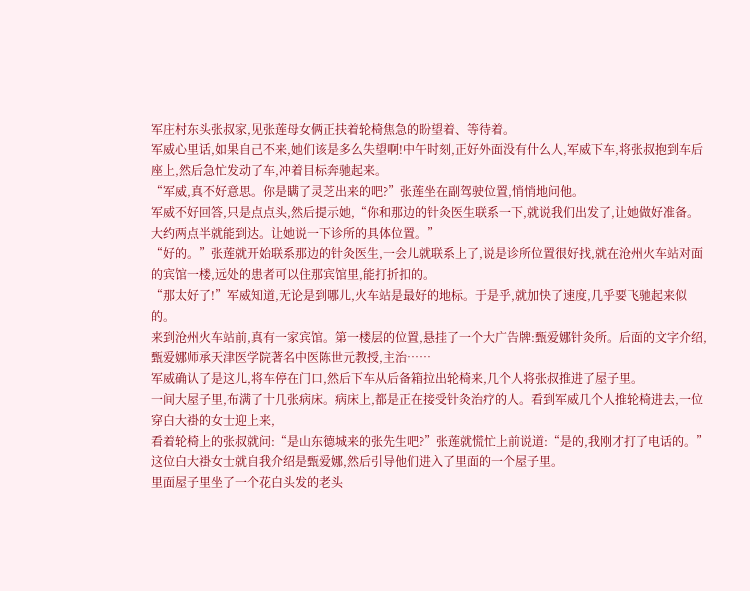军庄村东头张叔家,见张莲母女俩正扶着轮椅焦急的盼望着、等待着。
军威心里话,如果自己不来,她们该是多么失望啊!中午时刻,正好外面没有什么人,军威下车,将张叔抱到车后座上,然后急忙发动了车,冲着目标奔驰起来。
“军威,真不好意思。你是瞒了灵芝出来的吧?”张莲坐在副驾驶位置,悄悄地问他。
军威不好回答,只是点点头,然后提示她,“你和那边的针灸医生联系一下,就说我们出发了,让她做好准备。大约两点半就能到达。让她说一下诊所的具体位置。”
“好的。”张莲就开始联系那边的针灸医生,一会儿就联系上了,说是诊所位置很好找,就在沧州火车站对面的宾馆一楼,远处的患者可以住那宾馆里,能打折扣的。
“那太好了!”军威知道,无论是到哪儿,火车站是最好的地标。于是乎,就加快了速度,几乎要飞驰起来似的。
来到沧州火车站前,真有一家宾馆。第一楼层的位置,悬挂了一个大广告牌:甄爱娜针灸所。后面的文字介绍,甄爱娜师承天津医学院著名中医陈世元教授,主治……
军威确认了是这儿,将车停在门口,然后下车从后备箱拉出轮椅来,几个人将张叔推进了屋子里。
一间大屋子里,布满了十几张病床。病床上,都是正在接受针灸治疗的人。看到军威几个人推轮椅进去,一位穿白大褂的女士迎上来,
看着轮椅上的张叔就问:“是山东德城来的张先生吧?”张莲就慌忙上前说道:“是的,我刚才打了电话的。”这位白大褂女士就自我介绍是甄爱娜,然后引导他们进入了里面的一个屋子里。
里面屋子里坐了一个花白头发的老头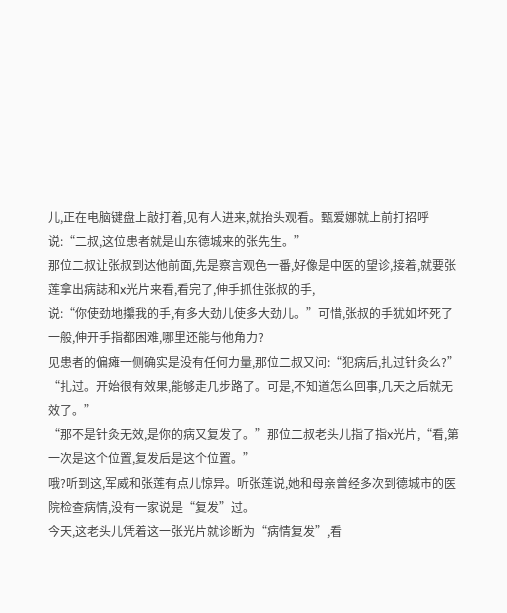儿,正在电脑键盘上敲打着,见有人进来,就抬头观看。甄爱娜就上前打招呼说:“二叔,这位患者就是山东德城来的张先生。”
那位二叔让张叔到达他前面,先是察言观色一番,好像是中医的望诊,接着,就要张莲拿出病誌和x光片来看,看完了,伸手抓住张叔的手,
说:“你使劲地攥我的手,有多大劲儿使多大劲儿。”可惜,张叔的手犹如坏死了一般,伸开手指都困难,哪里还能与他角力?
见患者的偏瘫一侧确实是没有任何力量,那位二叔又问:“犯病后,扎过针灸么?”
“扎过。开始很有效果,能够走几步路了。可是,不知道怎么回事,几天之后就无效了。”
“那不是针灸无效,是你的病又复发了。”那位二叔老头儿指了指x光片,“看,第一次是这个位置,复发后是这个位置。”
哦?听到这,军威和张莲有点儿惊异。听张莲说,她和母亲曾经多次到德城市的医院检查病情,没有一家说是“复发”过。
今天,这老头儿凭着这一张光片就诊断为“病情复发”,看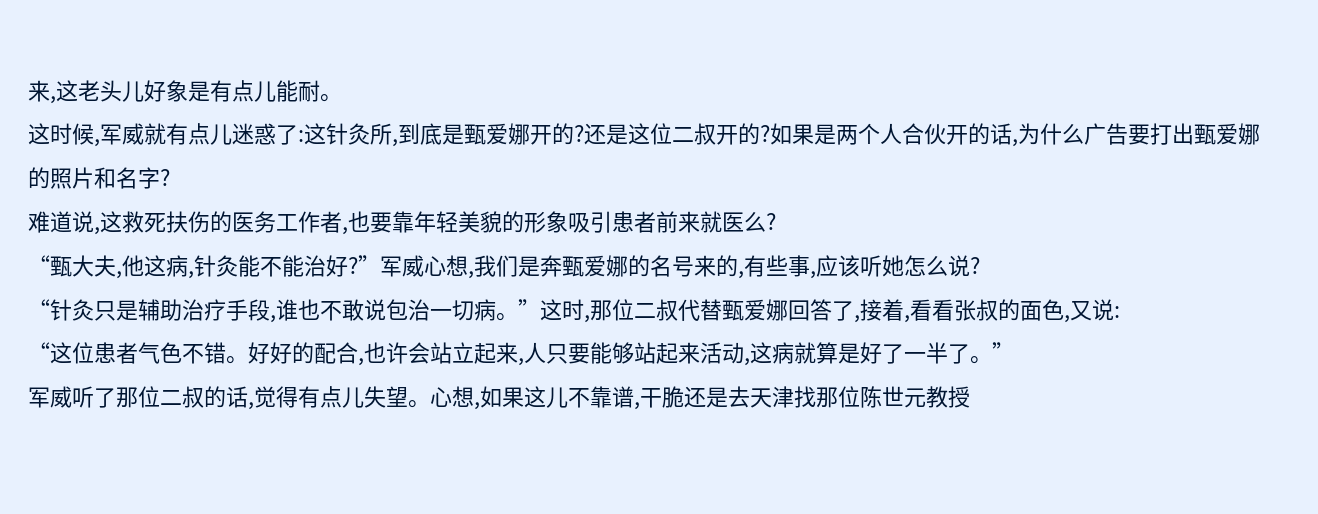来,这老头儿好象是有点儿能耐。
这时候,军威就有点儿迷惑了:这针灸所,到底是甄爱娜开的?还是这位二叔开的?如果是两个人合伙开的话,为什么广告要打出甄爱娜的照片和名字?
难道说,这救死扶伤的医务工作者,也要靠年轻美貌的形象吸引患者前来就医么?
“甄大夫,他这病,针灸能不能治好?”军威心想,我们是奔甄爱娜的名号来的,有些事,应该听她怎么说?
“针灸只是辅助治疗手段,谁也不敢说包治一切病。”这时,那位二叔代替甄爱娜回答了,接着,看看张叔的面色,又说:
“这位患者气色不错。好好的配合,也许会站立起来,人只要能够站起来活动,这病就算是好了一半了。”
军威听了那位二叔的话,觉得有点儿失望。心想,如果这儿不靠谱,干脆还是去天津找那位陈世元教授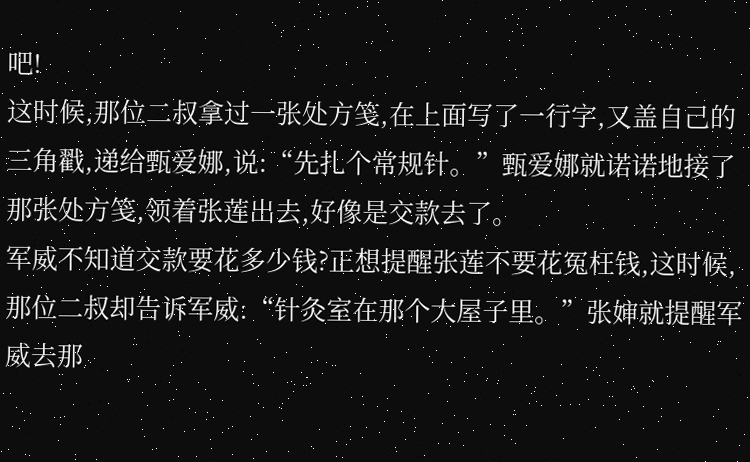吧!
这时候,那位二叔拿过一张处方笺,在上面写了一行字,又盖自己的三角戳,递给甄爱娜,说:“先扎个常规针。”甄爱娜就诺诺地接了那张处方笺,领着张莲出去,好像是交款去了。
军威不知道交款要花多少钱?正想提醒张莲不要花冤枉钱,这时候,那位二叔却告诉军威:“针灸室在那个大屋子里。”张婶就提醒军威去那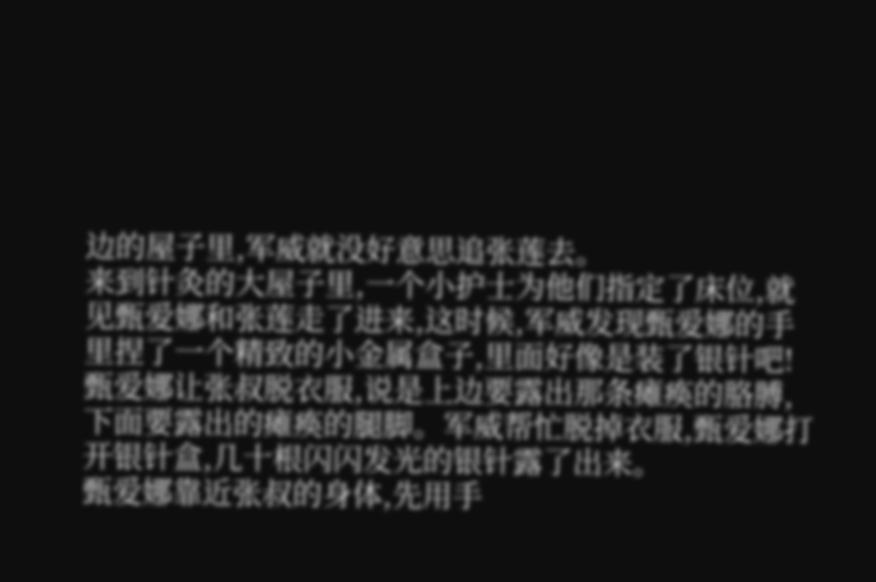边的屋子里,军威就没好意思追张莲去。
来到针灸的大屋子里,一个小护士为他们指定了床位,就见甄爱娜和张莲走了进来,这时候,军威发现甄爱娜的手里捏了一个精致的小金属盒子,里面好像是装了银针吧!
甄爱娜让张叔脱衣服,说是上边要露出那条瘫痪的胳膊,下面要露出的瘫痪的腿脚。军威帮忙脱掉衣服,甄爱娜打开银针盒,几十根闪闪发光的银针露了出来。
甄爱娜靠近张叔的身体,先用手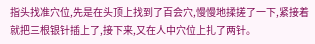指头找准穴位,先是在头顶上找到了百会穴,慢慢地揉搓了一下,紧接着就把三根银针插上了,接下来,又在人中穴位上扎了两针。